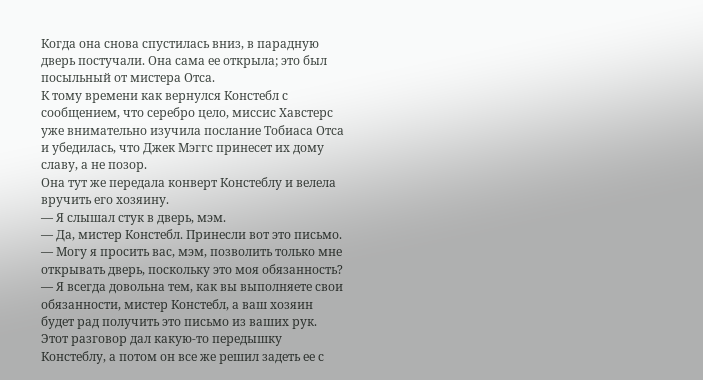Когда она снова спустилась вниз, в парадную дверь постучали. Она сама ее открыла; это был посыльный от мистера Отса.
К тому времени как вернулся Констебл с сообщением, что серебро цело, миссис Хавстерс уже внимательно изучила послание Тобиаса Отса и убедилась, что Джек Мэггс принесет их дому славу, а не позор.
Она тут же передала конверт Констеблу и велела вручить его хозяину.
— Я слышал стук в дверь, мэм.
— Да, мистер Констебл. Принесли вот это письмо.
— Могу я просить вас, мэм, позволить только мне открывать дверь, поскольку это моя обязанность?
— Я всегда довольна тем, как вы выполняете свои обязанности, мистер Констебл, а ваш хозяин будет рад получить это письмо из ваших рук.
Этот разговор дал какую-то передышку Констеблу, а потом он все же решил задеть ее с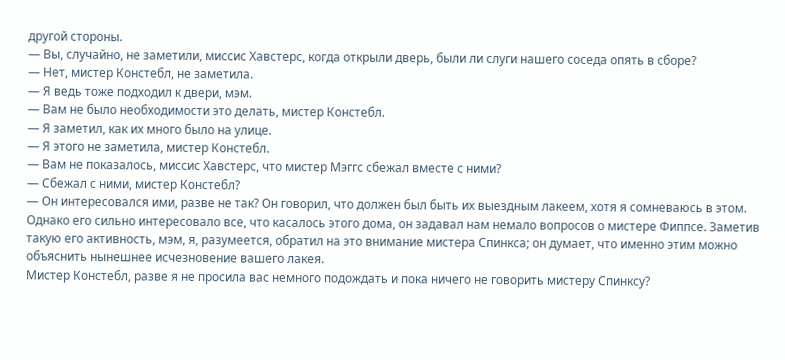другой стороны.
— Вы, случайно, не заметили, миссис Хавстерс, когда открыли дверь, были ли слуги нашего соседа опять в сборе?
— Нет, мистер Констебл, не заметила.
— Я ведь тоже подходил к двери, мэм.
— Вам не было необходимости это делать, мистер Констебл.
— Я заметил, как их много было на улице.
— Я этого не заметила, мистер Констебл.
— Вам не показалось, миссис Хавстерс, что мистер Мэггс сбежал вместе с ними?
— Сбежал с ними, мистер Констебл?
— Он интересовался ими, разве не так? Он говорил, что должен был быть их выездным лакеем, хотя я сомневаюсь в этом. Однако его сильно интересовало все, что касалось этого дома, он задавал нам немало вопросов о мистере Фиппсе. Заметив такую его активность, мэм, я, разумеется, обратил на это внимание мистера Спинкса; он думает, что именно этим можно объяснить нынешнее исчезновение вашего лакея.
Мистер Констебл, разве я не просила вас немного подождать и пока ничего не говорить мистеру Спинксу?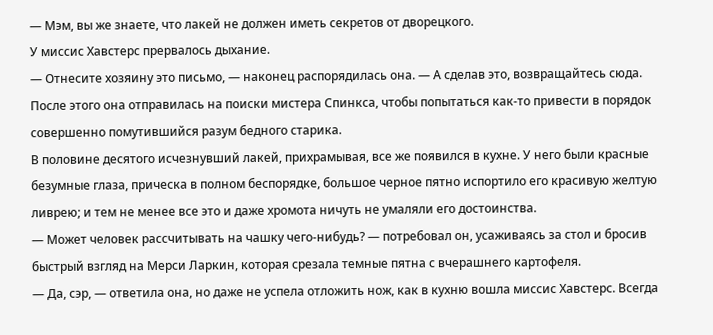— Мэм, вы же знаете, что лакей не должен иметь секретов от дворецкого.
У миссис Хавстерс прервалось дыхание.
— Отнесите хозяину это письмо, — наконец распорядилась она. — А сделав это, возвращайтесь сюда.
После этого она отправилась на поиски мистера Спинкса, чтобы попытаться как-то привести в порядок совершенно помутившийся разум бедного старика.
В половине десятого исчезнувший лакей, прихрамывая, все же появился в кухне. У него были красные безумные глаза, прическа в полном беспорядке, большое черное пятно испортило его красивую желтую ливрею; и тем не менее все это и даже хромота ничуть не умаляли его достоинства.
— Может человек рассчитывать на чашку чего-нибудь? — потребовал он, усаживаясь за стол и бросив быстрый взгляд на Мерси Ларкин, которая срезала темные пятна с вчерашнего картофеля.
— Да, сэр, — ответила она, но даже не успела отложить нож, как в кухню вошла миссис Хавстерс. Всегда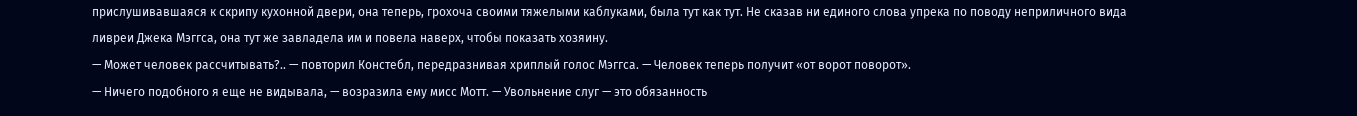прислушивавшаяся к скрипу кухонной двери, она теперь, грохоча своими тяжелыми каблуками, была тут как тут. Не сказав ни единого слова упрека по поводу неприличного вида ливреи Джека Мэггса, она тут же завладела им и повела наверх, чтобы показать хозяину.
— Может человек рассчитывать?.. — повторил Констебл, передразнивая хриплый голос Мэггса. — Человек теперь получит «от ворот поворот».
— Ничего подобного я еще не видывала, — возразила ему мисс Мотт. — Увольнение слуг — это обязанность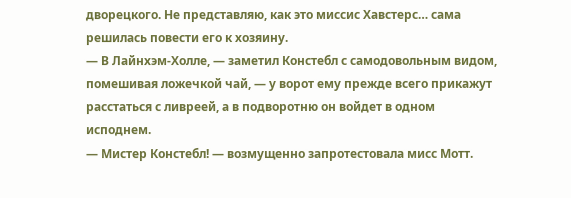дворецкого. Не представляю, как это миссис Хавстерс… сама решилась повести его к хозяину.
— В Лайнхэм-Холле, — заметил Констебл с самодовольным видом, помешивая ложечкой чай, — у ворот ему прежде всего прикажут расстаться с ливреей, а в подворотню он войдет в одном исподнем.
— Мистер Констебл! — возмущенно запротестовала мисс Мотт.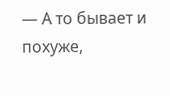— А то бывает и похуже,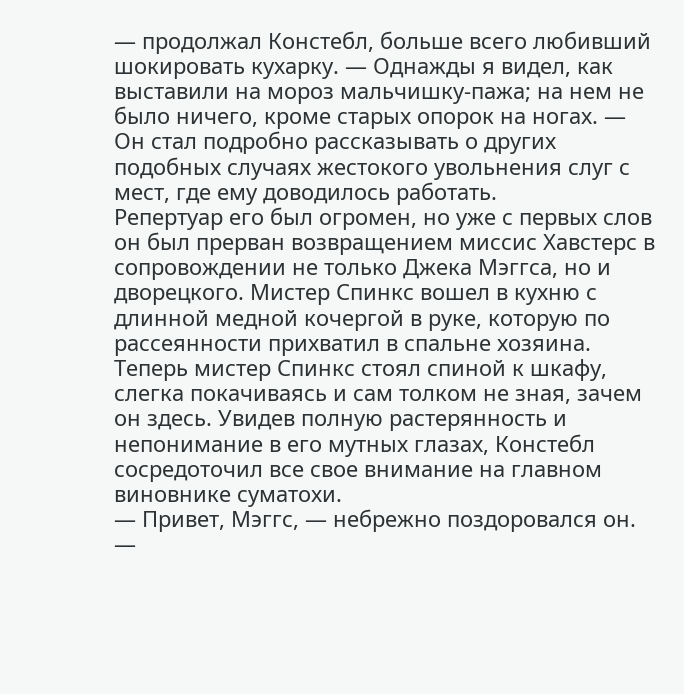— продолжал Констебл, больше всего любивший шокировать кухарку. — Однажды я видел, как выставили на мороз мальчишку-пажа; на нем не было ничего, кроме старых опорок на ногах. — Он стал подробно рассказывать о других подобных случаях жестокого увольнения слуг с мест, где ему доводилось работать.
Репертуар его был огромен, но уже с первых слов он был прерван возвращением миссис Хавстерс в сопровождении не только Джека Мэггса, но и дворецкого. Мистер Спинкс вошел в кухню с длинной медной кочергой в руке, которую по рассеянности прихватил в спальне хозяина. Теперь мистер Спинкс стоял спиной к шкафу, слегка покачиваясь и сам толком не зная, зачем он здесь. Увидев полную растерянность и непонимание в его мутных глазах, Констебл сосредоточил все свое внимание на главном виновнике суматохи.
— Привет, Мэггс, — небрежно поздоровался он. —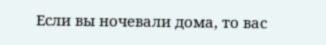Если вы ночевали дома, то вас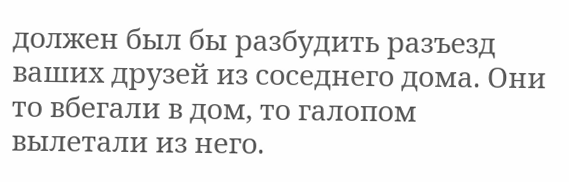должен был бы разбудить разъезд ваших друзей из соседнего дома. Они то вбегали в дом, то галопом вылетали из него.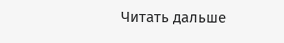Читать дальше